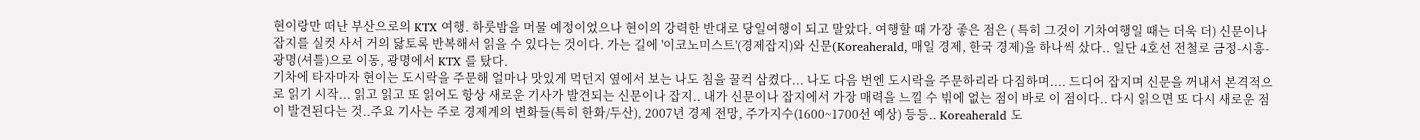현이랑만 떠난 부산으로의 KTX 여행. 하룻밤을 머물 예정이었으나 현이의 강력한 반대로 당일여행이 되고 말았다. 여행할 때 가장 좋은 점은 ( 특히 그것이 기차여행일 때는 더욱 더) 신문이나 잡지를 실컷 사서 거의 닳토록 반복해서 읽을 수 있다는 것이다. 가는 길에 '이코노미스트'(경제잡지)와 신문(Koreaherald, 매일 경제, 한국 경제)을 하나씩 샀다.. 일단 4호선 전철로 금정-시흥-광명(셔틀)으로 이동, 광명에서 KTX 를 탔다.
기차에 타자마자 현이는 도시락을 주문해 얼마나 맛있게 먹던지 옆에서 보는 나도 침을 꿀컥 삼켰다... 나도 다음 번엔 도시락을 주문하리라 다짐하며.... 드디어 잡지며 신문을 꺼내서 본격적으로 읽기 시작... 읽고 읽고 또 읽어도 항상 새로운 기사가 발견되는 신문이나 잡지.. 내가 신문이나 잡지에서 가장 매력을 느낄 수 빆에 없는 점이 바로 이 점이다.. 다시 읽으면 또 다시 새로운 점이 발견된다는 것..주요 기사는 주로 경제계의 변화들(특히 한화/두산), 2007년 경제 전망, 주가지수(1600~1700선 예상) 등등.. Koreaherald 도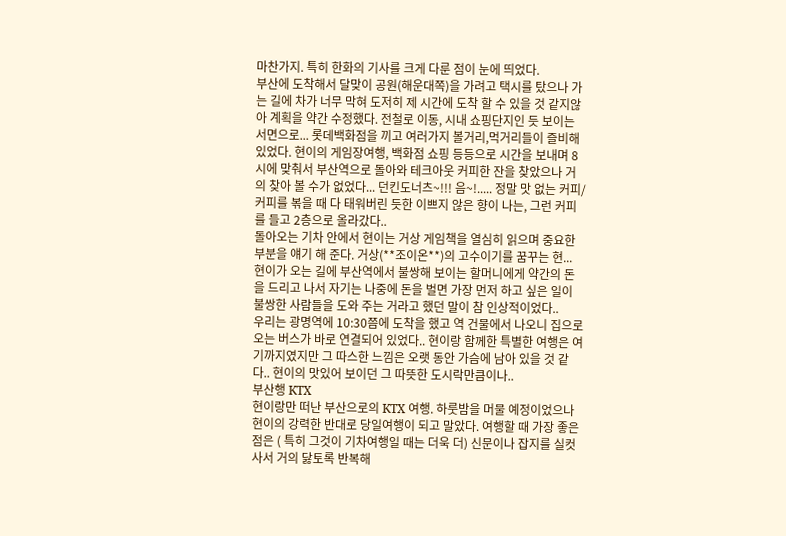마찬가지. 특히 한화의 기사를 크게 다룬 점이 눈에 띄었다.
부산에 도착해서 달맞이 공원(해운대쪽)을 가려고 택시를 탔으나 가는 길에 차가 너무 막혀 도저히 제 시간에 도착 할 수 있을 것 같지않아 계획을 약간 수정했다. 전철로 이동, 시내 쇼핑단지인 듯 보이는 서면으로... 롯데백화점을 끼고 여러가지 볼거리,먹거리들이 즐비해 있었다. 현이의 게임장여행, 백화점 쇼핑 등등으로 시간을 보내며 8시에 맞춰서 부산역으로 돌아와 테크아웃 커피한 잔을 찾았으나 거의 찾아 볼 수가 없었다... 던킨도너츠~!!! 음~!..... 정말 맛 없는 커피/커피를 볶을 때 다 태워버린 듯한 이쁘지 않은 향이 나는, 그런 커피를 들고 2층으로 올라갔다..
돌아오는 기차 안에서 현이는 거상 게임책을 열심히 읽으며 중요한 부분을 얘기 해 준다. 거상(**조이온**)의 고수이기를 꿈꾸는 현... 현이가 오는 길에 부산역에서 불쌍해 보이는 할머니에게 약간의 돈을 드리고 나서 자기는 나중에 돈을 벌면 가장 먼저 하고 싶은 일이 불쌍한 사람들을 도와 주는 거라고 했던 말이 참 인상적이었다..
우리는 광명역에 10:30쯤에 도착을 했고 역 건물에서 나오니 집으로 오는 버스가 바로 연결되어 있었다.. 현이랑 함께한 특별한 여행은 여기까지였지만 그 따스한 느낌은 오랫 동안 가슴에 남아 있을 것 같다.. 현이의 맛있어 보이던 그 따뜻한 도시락만큼이나..
부산행 KTX
현이랑만 떠난 부산으로의 KTX 여행. 하룻밤을 머물 예정이었으나 현이의 강력한 반대로 당일여행이 되고 말았다. 여행할 때 가장 좋은 점은 ( 특히 그것이 기차여행일 때는 더욱 더) 신문이나 잡지를 실컷 사서 거의 닳토록 반복해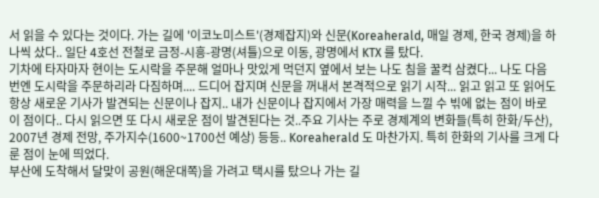서 읽을 수 있다는 것이다. 가는 길에 '이코노미스트'(경제잡지)와 신문(Koreaherald, 매일 경제, 한국 경제)을 하나씩 샀다.. 일단 4호선 전철로 금정-시흥-광명(셔틀)으로 이동, 광명에서 KTX 를 탔다.
기차에 타자마자 현이는 도시락을 주문해 얼마나 맛있게 먹던지 옆에서 보는 나도 침을 꿀컥 삼켰다... 나도 다음 번엔 도시락을 주문하리라 다짐하며.... 드디어 잡지며 신문을 꺼내서 본격적으로 읽기 시작... 읽고 읽고 또 읽어도 항상 새로운 기사가 발견되는 신문이나 잡지.. 내가 신문이나 잡지에서 가장 매력을 느낄 수 빆에 없는 점이 바로 이 점이다.. 다시 읽으면 또 다시 새로운 점이 발견된다는 것..주요 기사는 주로 경제계의 변화들(특히 한화/두산), 2007년 경제 전망, 주가지수(1600~1700선 예상) 등등.. Koreaherald 도 마찬가지. 특히 한화의 기사를 크게 다룬 점이 눈에 띄었다.
부산에 도착해서 달맞이 공원(해운대쪽)을 가려고 택시를 탔으나 가는 길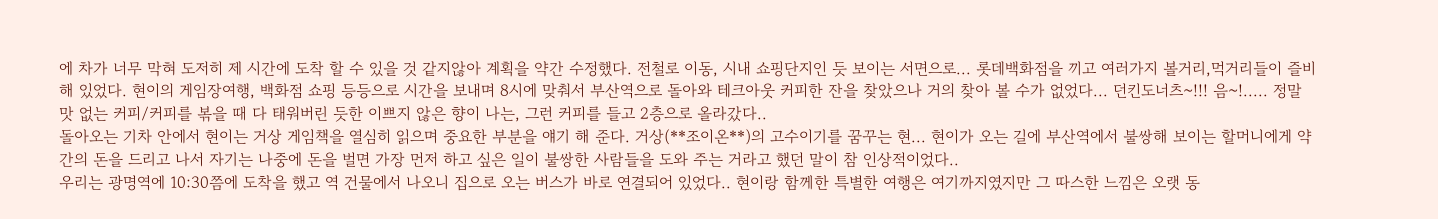에 차가 너무 막혀 도저히 제 시간에 도착 할 수 있을 것 같지않아 계획을 약간 수정했다. 전철로 이동, 시내 쇼핑단지인 듯 보이는 서면으로... 롯데백화점을 끼고 여러가지 볼거리,먹거리들이 즐비해 있었다. 현이의 게임장여행, 백화점 쇼핑 등등으로 시간을 보내며 8시에 맞춰서 부산역으로 돌아와 테크아웃 커피한 잔을 찾았으나 거의 찾아 볼 수가 없었다... 던킨도너츠~!!! 음~!..... 정말 맛 없는 커피/커피를 볶을 때 다 태워버린 듯한 이쁘지 않은 향이 나는, 그런 커피를 들고 2층으로 올라갔다..
돌아오는 기차 안에서 현이는 거상 게임책을 열심히 읽으며 중요한 부분을 얘기 해 준다. 거상(**조이온**)의 고수이기를 꿈꾸는 현... 현이가 오는 길에 부산역에서 불쌍해 보이는 할머니에게 약간의 돈을 드리고 나서 자기는 나중에 돈을 벌면 가장 먼저 하고 싶은 일이 불쌍한 사람들을 도와 주는 거라고 했던 말이 참 인상적이었다..
우리는 광명역에 10:30쯤에 도착을 했고 역 건물에서 나오니 집으로 오는 버스가 바로 연결되어 있었다.. 현이랑 함께한 특별한 여행은 여기까지였지만 그 따스한 느낌은 오랫 동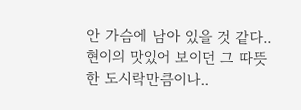안 가슴에 남아 있을 것 같다.. 현이의 맛있어 보이던 그 따뜻한 도시락만큼이나..